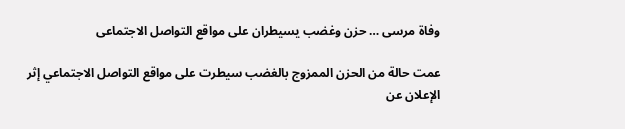وفاة مرسى … حزن وغضب يسيطران على مواقع التواصل الاجتماعى

عمت حالة من الحزن الممزوج بالغضب سيطرت على مواقع التواصل الاجتماعي إثر الإعلان عن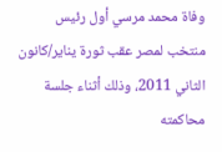وفاة محمد مرسي أول رئيس منتخب لمصر عقب ثورة يناير/كانون الثاني 2011، وذلك أثناء جلسة محاكمته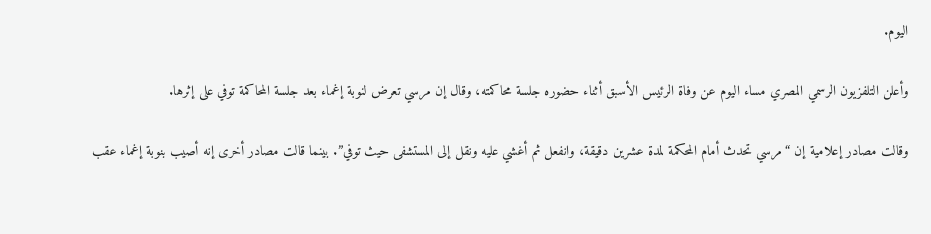اليوم.

وأعلن التلفزيون الرسمي المصري مساء اليوم عن وفاة الرئيس الأسبق أثناء حضوره جلسة محاكمته، وقال إن مرسي تعرض لنوبة إغماء بعد جلسة المحاكمة توفي على إثرها.

وقالت مصادر إعلامية إن “مرسي تحدث أمام المحكمة لمدة عشرين دقيقة، وانفعل ثم أغشي عليه ونقل إلى المستشفى حيث توفي”. بينما قالت مصادر أخرى إنه أصيب بنوبة إغماء عقب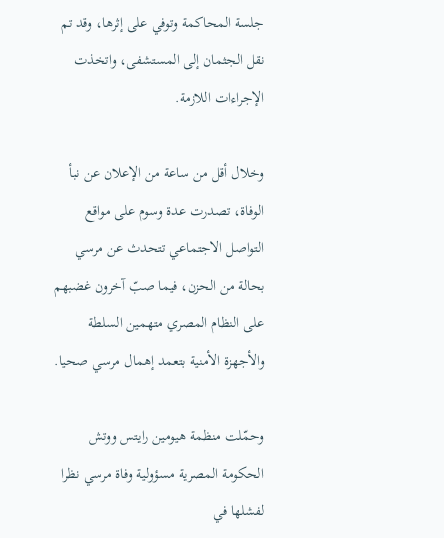جلسة المحاكمة وتوفي على إثرها، وقد تم نقل الجثمان إلى المستشفى، واتخذت الإجراءات اللازمة.

وخلال أقل من ساعة من الإعلان عن نبأ الوفاة، تصدرت عدة وسوم على مواقع التواصل الاجتماعي تتحدث عن مرسي بحالة من الحزن، فيما صبّ آخرون غضبهم على النظام المصري متهمين السلطة والأجهزة الأمنية بتعمد إهمال مرسي صحيا.

وحمّلت منظمة هيومين رايتس ووتش الحكومة المصرية مسؤولية وفاة مرسي نظرا لفشلها في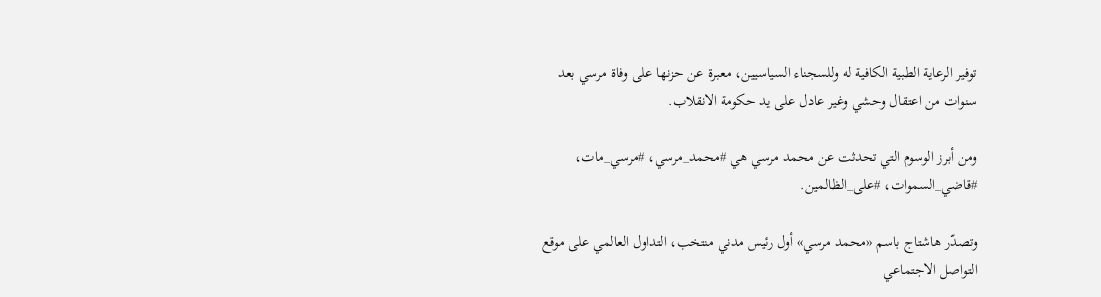توفير الرعاية الطبية الكافية له وللسجناء السياسيين، معبرة عن حزنها على وفاة مرسي بعد سنوات من اعتقال وحشي وغير عادل على يد حكومة الانقلاب.

ومن أبرز الوسوم التي تحدثت عن محمد مرسي هي #محمد_مرسي، #مرسي_مات، #قاضي_السموات، #على_الظالمين.

وتصدّر هاشتاج باسم «محمد مرسي» أول رئيس مدني منتخب، التداول العالمي على موقع التواصل الاجتماعي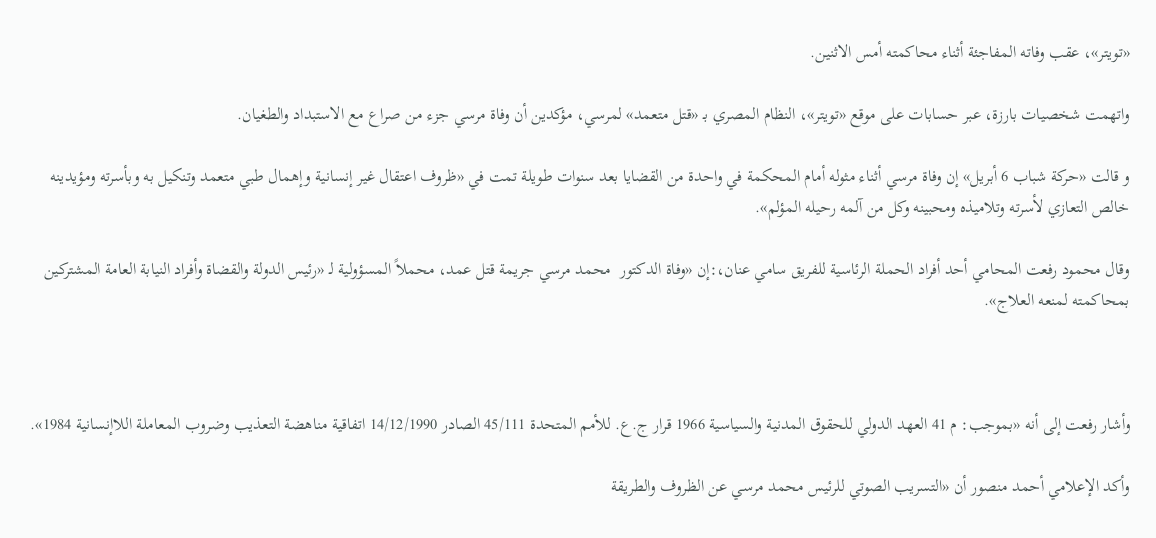«تويتر»، عقب وفاته المفاجئة أثناء محاكمته أمس الاثنين.

واتهمت شخصيات بارزة، عبر حسابات على موقع «تويتر»، النظام المصري بـ «قتل متعمد» لمرسي، مؤكدين أن وفاة مرسي جزء من صراع مع الاستبداد والطغيان.

و قالت «حركة شباب 6 أبريل» إن وفاة مرسي أثناء مثوله أمام المحكمة في واحدة من القضايا بعد سنوات طويلة تمت في «ظروف اعتقال غير إنسانية وإهمال طبي متعمد وتنكيل به وبأسرته ومؤيدينه خالص التعازي لأسرته وتلاميذه ومحبينه وكل من آلمه رحيله المؤلم».

وقال محمود رفعت المحامي أحد أفراد الحملة الرئاسية للفريق سامي عنان،:إن «وفاة الدكتور  محمد مرسي جريمة قتل عمد، محملاً المسؤولية لـ «رئيس الدولة والقضاة وأفراد النيابة العامة المشتركين بمحاكمته لمنعه العلاج».



وأشار رفعت إلى أنه «بموجب: م 41 العهد الدولي للحقوق المدنية والسياسية 1966 قرار ج.ع. للأمم المتحدة 45/111 الصادر 14/12/1990 اتفاقية مناهضة التعذيب وضروب المعاملة اللاإنسانية 1984».

وأكد الإعلامي أحمد منصور أن «التسريب الصوتي للرئيس محمد مرسي عن الظروف والطريقة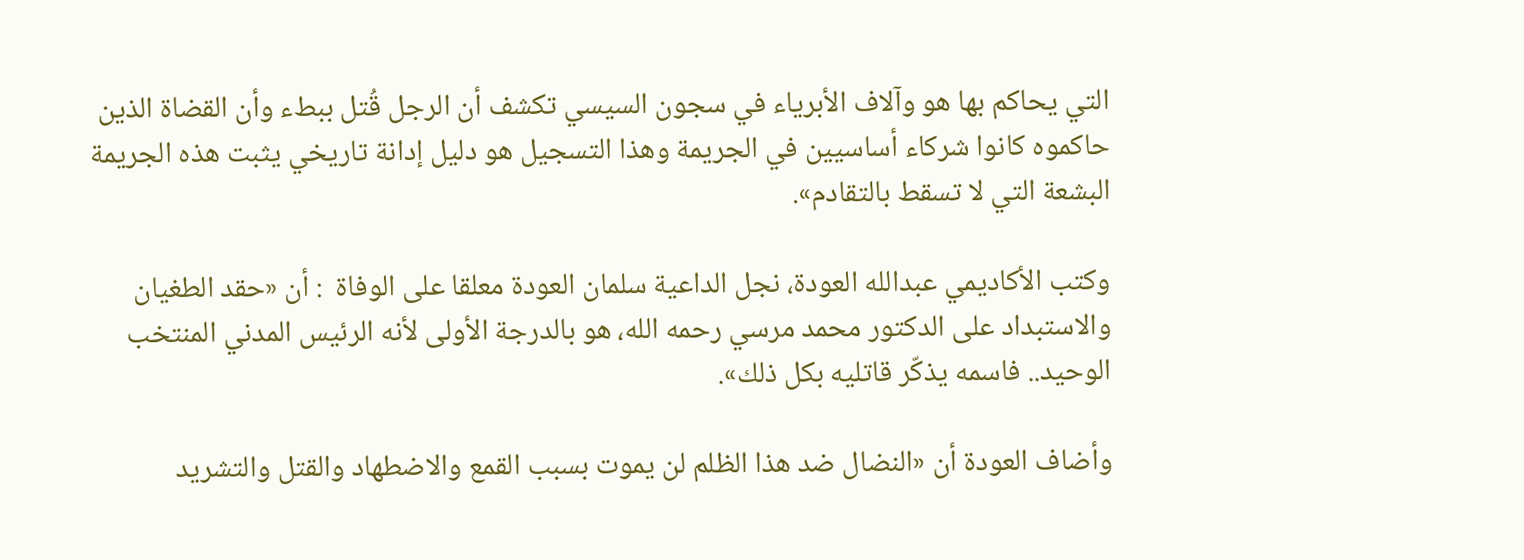التي يحاكم بها هو وآلاف الأبرياء في سجون السيسي تكشف أن الرجل قُتل ببطء وأن القضاة الذين حاكموه كانوا شركاء أساسيين في الجريمة وهذا التسجيل هو دليل إدانة تاريخي يثبت هذه الجريمة البشعة التي لا تسقط بالتقادم».

وكتب الأكاديمي عبدالله العودة، نجل الداعية سلمان العودة معلقا على الوفاة  : أن «حقد الطغيان والاستبداد على الدكتور محمد مرسي رحمه الله، هو بالدرجة الأولى لأنه الرئيس المدني المنتخب الوحيد.. فاسمه يذكّر قاتليه بكل ذلك».

وأضاف العودة أن «النضال ضد هذا الظلم لن يموت بسبب القمع والاضطهاد والقتل والتشريد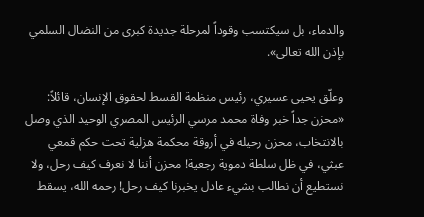والدماء، بل سيكتسب وقوداً لمرحلة جديدة كبرى من النضال السلمي بإذن الله تعالى».

وعلّق يحيى عسيري، رئيس منظمة القسط لحقوق الإنسان، قائلاً: «محزن جداً خبر وفاة محمد مرسي الرئيس المصري الوحيد الذي وصل بالانتخاب، محزن رحيله في أروقة محكمة هزلية تحت حكم قمعي عبثي، في ظل سلطة دموية رجعية! محزن أننا لا نعرف كيف رحل، ولا نستطيع أن نطالب بشيء عادل يخبرنا كيف رحل! رحمه الله، يسقط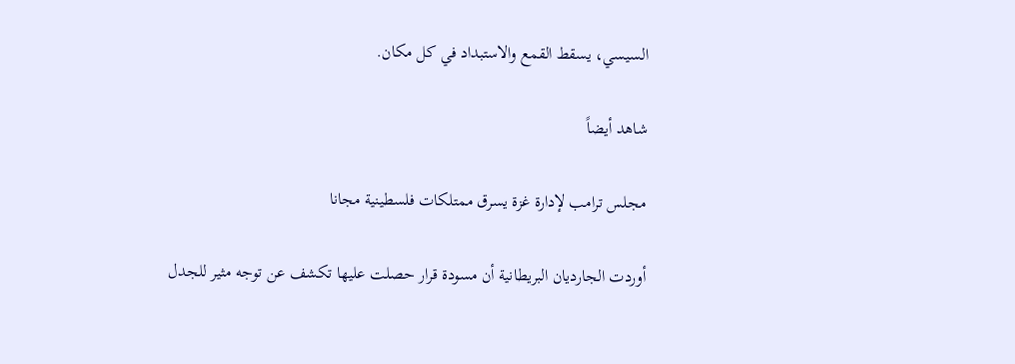السيسي، يسقط القمع والاستبداد في كل مكان.

شاهد أيضاً

مجلس ترامب لإدارة غزة يسرق ممتلكات فلسطينية مجانا

أوردت الجارديان البريطانية أن مسودة قرار حصلت عليها تكشف عن توجه مثير للجدل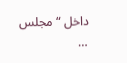داخل “مجلس …